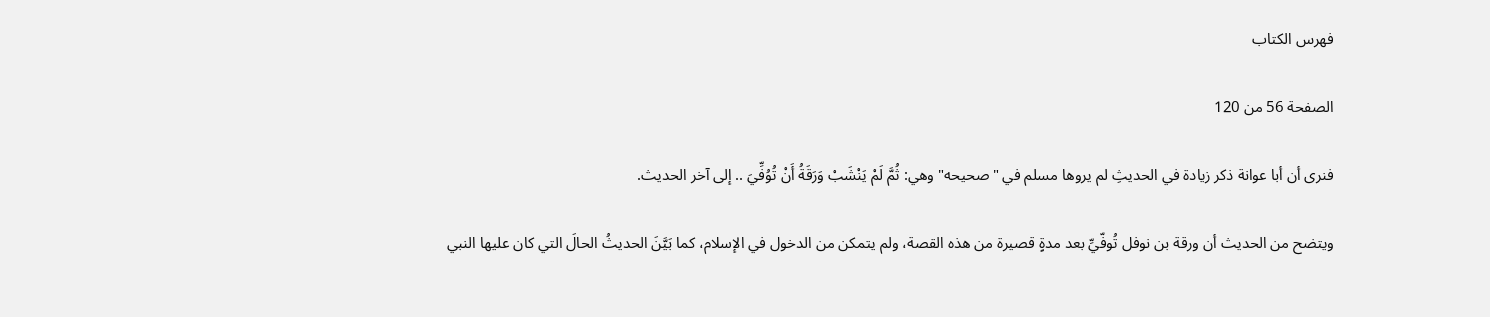فهرس الكتاب

الصفحة 56 من 120

فنرى أن أبا عوانة ذكر زيادة في الحديثِ لم يروها مسلم في "صحيحه" وهي: ثُمَّ لَمْ يَنْشَبْ وَرَقَةُ أَنْ تُوُفِّيَ .. إلى آخر الحديث.

ويتضح من الحديث أن ورقة بن نوفل تُوفّيِّ بعد مدةٍ قصيرة من هذه القصة، ولم يتمكن من الدخول في الإسلام، كما بَيَّنَ الحديثُ الحالَ التي كان عليها النبي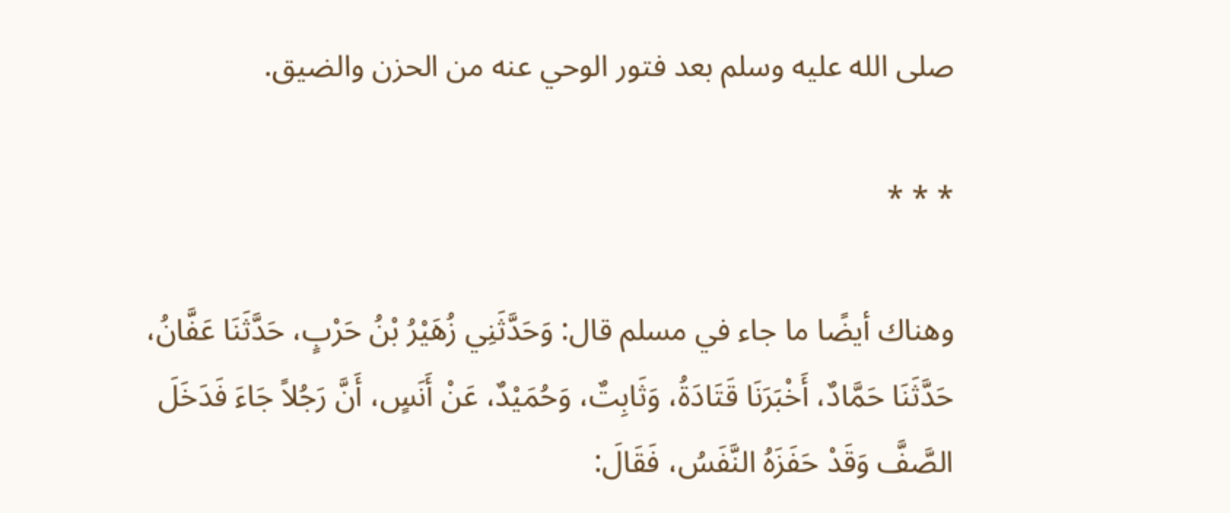صلى الله عليه وسلم بعد فتور الوحي عنه من الحزن والضيق.

* * *

وهناك أيضًا ما جاء في مسلم قال: وَحَدَّثَنِي زُهَيْرُ بْنُ حَرْبٍ، حَدَّثَنَا عَفَّانُ، حَدَّثَنَا حَمَّادٌ، أَخْبَرَنَا قَتَادَةُ، وَثَابِتٌ، وَحُمَيْدٌ، عَنْ أَنَسٍ، أَنَّ رَجُلاً جَاءَ فَدَخَلَ الصَّفَّ وَقَدْ حَفَزَهُ النَّفَسُ، فَقَالَ: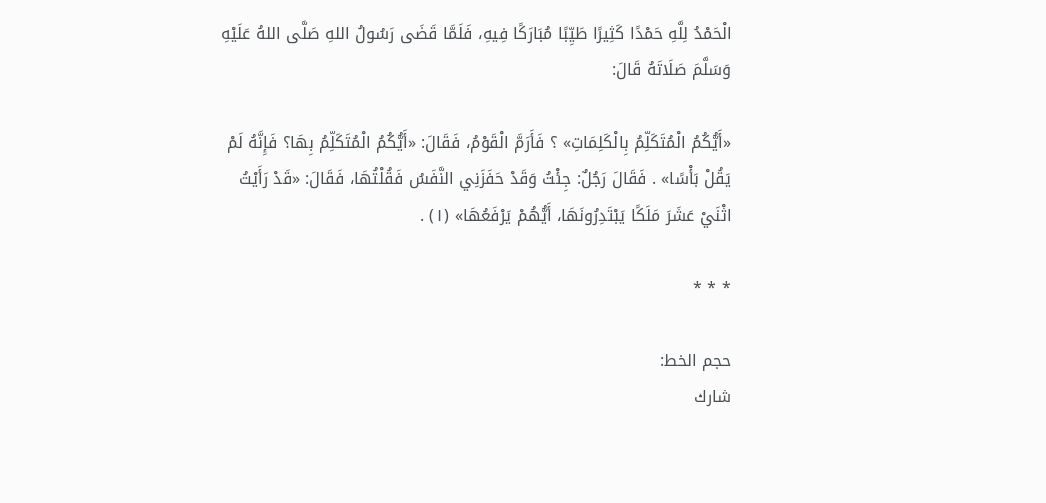الْحَمْدُ لِلَّهِ حَمْدًا كَثِيرًا طَيِّبًا مُبَارَكًا فِيهِ، فَلَمَّا قَضَى رَسُولُ اللهِ صَلَّى اللهُ عَلَيْهِ وَسَلَّمَ صَلَاتَهُ قَالَ:

«أَيُّكُمُ الْمُتَكَلِّمُ بِالْكَلِمَاتِ» ؟ فَأَرَمَّ الْقَوْمُ، فَقَالَ: «أَيُّكُمُ الْمُتَكَلِّمُ بِهَا؟ فَإِنَّهُ لَمْ يَقُلْ بَأْسًا» . فَقَالَ رَجُلٌ: جِئْتُ وَقَدْ حَفَزَنِي النَّفَسُ فَقُلْتُهَا، فَقَالَ: «قَدْ رَأَيْتُ اثْنَيْ عَشَرَ مَلَكًا يَبْتَدِرُونَهَا، أَيُّهُمْ يَرْفَعُهَا» (١) .

* * *

حجم الخط:
شارك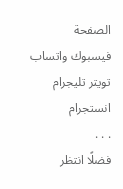الصفحة
فيسبوك واتساب تويتر تليجرام انستجرام
. . .
فضلًا انتظر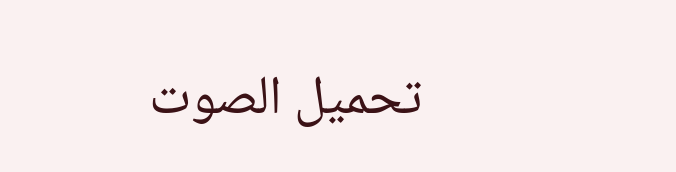تحميل الصوت